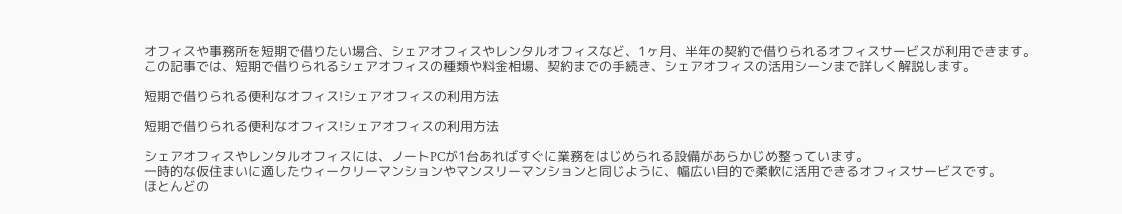オフィスや事務所を短期で借りたい場合、シェアオフィスやレンタルオフィスなど、1ヶ月、半年の契約で借りられるオフィスサービスが利用できます。
この記事では、短期で借りられるシェアオフィスの種類や料金相場、契約までの手続き、シェアオフィスの活用シーンまで詳しく解説します。

短期で借りられる便利なオフィス!シェアオフィスの利用方法

短期で借りられる便利なオフィス!シェアオフィスの利用方法

シェアオフィスやレンタルオフィスには、ノートPCが1台あればすぐに業務をはじめられる設備があらかじめ整っています。
一時的な仮住まいに適したウィークリーマンションやマンスリーマンションと同じように、幅広い目的で柔軟に活用できるオフィスサービスです。
ほとんどの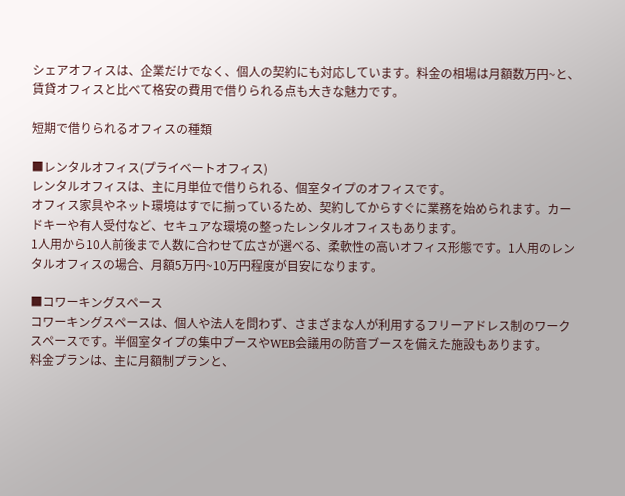シェアオフィスは、企業だけでなく、個人の契約にも対応しています。料金の相場は月額数万円~と、賃貸オフィスと比べて格安の費用で借りられる点も大きな魅力です。

短期で借りられるオフィスの種類

■レンタルオフィス(プライベートオフィス)
レンタルオフィスは、主に月単位で借りられる、個室タイプのオフィスです。
オフィス家具やネット環境はすでに揃っているため、契約してからすぐに業務を始められます。カードキーや有人受付など、セキュアな環境の整ったレンタルオフィスもあります。
1人用から10人前後まで人数に合わせて広さが選べる、柔軟性の高いオフィス形態です。1人用のレンタルオフィスの場合、月額5万円~10万円程度が目安になります。

■コワーキングスペース
コワーキングスペースは、個人や法人を問わず、さまざまな人が利用するフリーアドレス制のワークスペースです。半個室タイプの集中ブースやWEB会議用の防音ブースを備えた施設もあります。
料金プランは、主に月額制プランと、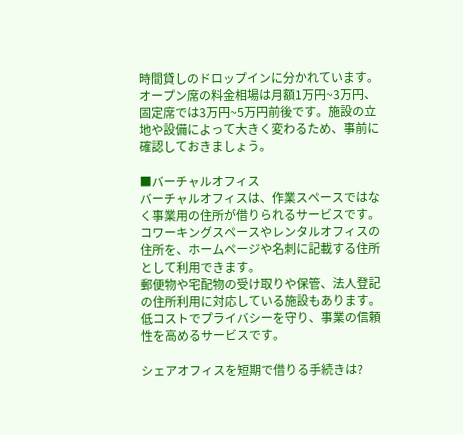時間貸しのドロップインに分かれています。オープン席の料金相場は月額1万円~3万円、固定席では3万円~5万円前後です。施設の立地や設備によって大きく変わるため、事前に確認しておきましょう。

■バーチャルオフィス
バーチャルオフィスは、作業スペースではなく事業用の住所が借りられるサービスです。コワーキングスペースやレンタルオフィスの住所を、ホームページや名刺に記載する住所として利用できます。
郵便物や宅配物の受け取りや保管、法人登記の住所利用に対応している施設もあります。低コストでプライバシーを守り、事業の信頼性を高めるサービスです。

シェアオフィスを短期で借りる手続きは?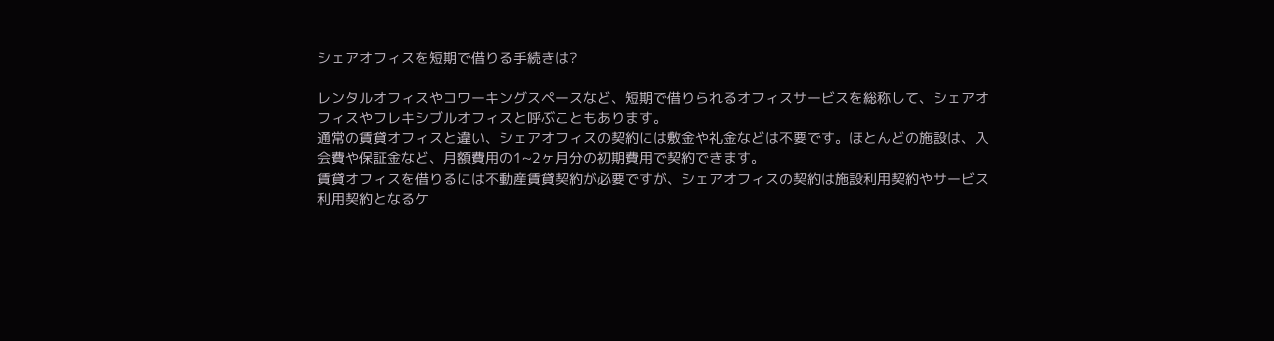シェアオフィスを短期で借りる手続きは?

レンタルオフィスやコワーキングスペースなど、短期で借りられるオフィスサービスを総称して、シェアオフィスやフレキシブルオフィスと呼ぶこともあります。
通常の賃貸オフィスと違い、シェアオフィスの契約には敷金や礼金などは不要です。ほとんどの施設は、入会費や保証金など、月額費用の1~2ヶ月分の初期費用で契約できます。
賃貸オフィスを借りるには不動産賃貸契約が必要ですが、シェアオフィスの契約は施設利用契約やサービス利用契約となるケ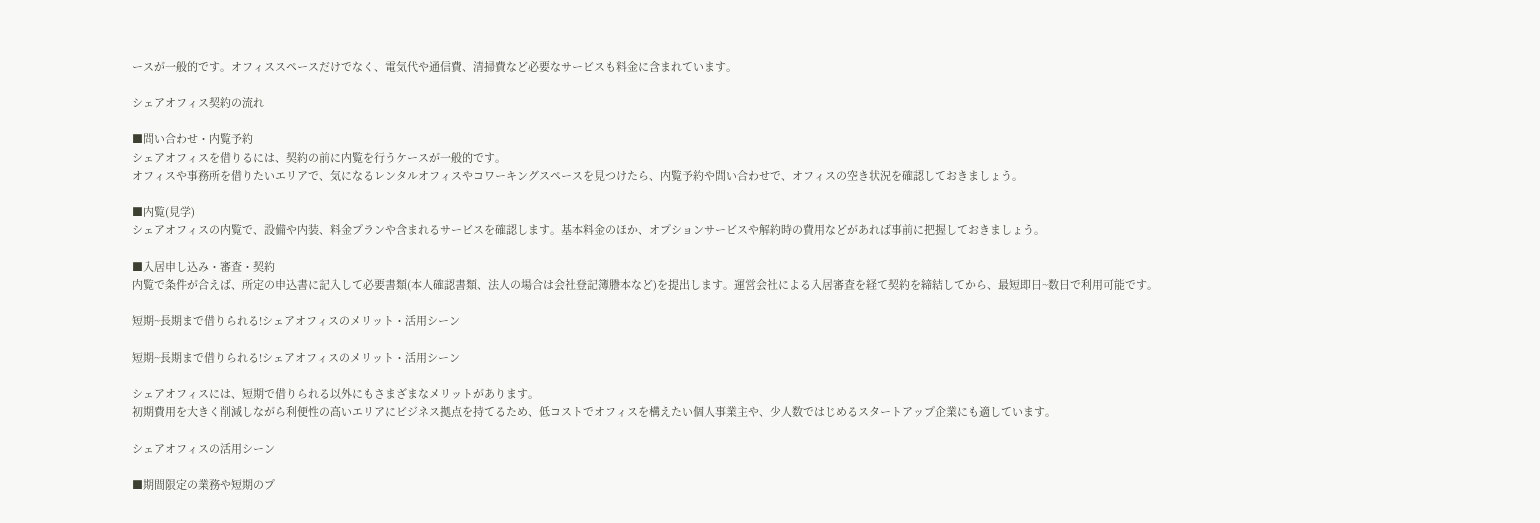ースが一般的です。オフィススペースだけでなく、電気代や通信費、清掃費など必要なサービスも料金に含まれています。

シェアオフィス契約の流れ

■問い合わせ・内覧予約
シェアオフィスを借りるには、契約の前に内覧を行うケースが一般的です。
オフィスや事務所を借りたいエリアで、気になるレンタルオフィスやコワーキングスペースを見つけたら、内覧予約や問い合わせで、オフィスの空き状況を確認しておきましょう。

■内覧(見学)
シェアオフィスの内覧で、設備や内装、料金プランや含まれるサービスを確認します。基本料金のほか、オプションサービスや解約時の費用などがあれば事前に把握しておきましょう。

■入居申し込み・審査・契約
内覧で条件が合えば、所定の申込書に記入して必要書類(本人確認書類、法人の場合は会社登記簿謄本など)を提出します。運営会社による入居審査を経て契約を締結してから、最短即日~数日で利用可能です。

短期~長期まで借りられる!シェアオフィスのメリット・活用シーン

短期~長期まで借りられる!シェアオフィスのメリット・活用シーン

シェアオフィスには、短期で借りられる以外にもさまざまなメリットがあります。
初期費用を大きく削減しながら利便性の高いエリアにビジネス拠点を持てるため、低コストでオフィスを構えたい個人事業主や、少人数ではじめるスタートアップ企業にも適しています。

シェアオフィスの活用シーン

■期間限定の業務や短期のプ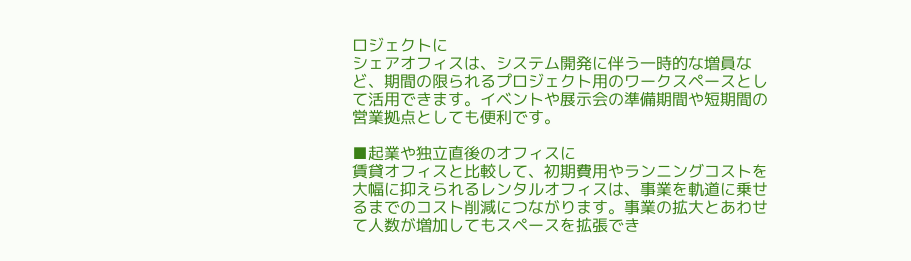ロジェクトに
シェアオフィスは、システム開発に伴う一時的な増員など、期間の限られるプロジェクト用のワークスペースとして活用できます。イベントや展示会の準備期間や短期間の営業拠点としても便利です。

■起業や独立直後のオフィスに
賃貸オフィスと比較して、初期費用やランニングコストを大幅に抑えられるレンタルオフィスは、事業を軌道に乗せるまでのコスト削減につながります。事業の拡大とあわせて人数が増加してもスペースを拡張でき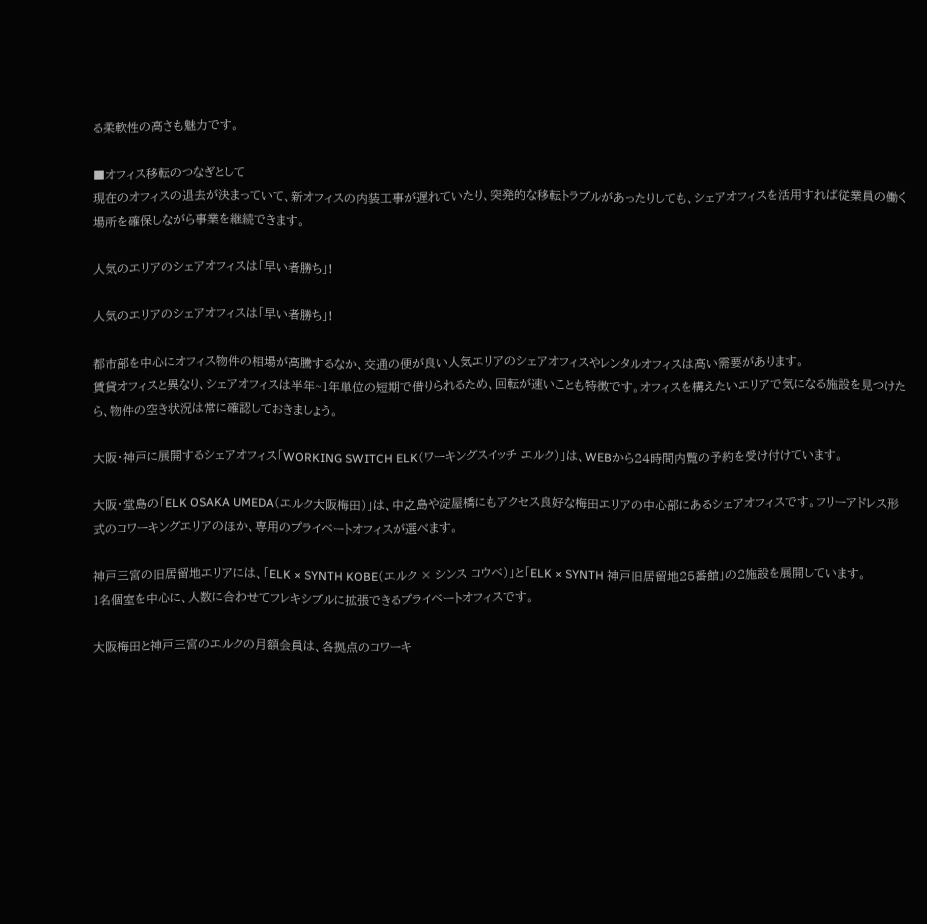る柔軟性の高さも魅力です。

■オフィス移転のつなぎとして
現在のオフィスの退去が決まっていて、新オフィスの内装工事が遅れていたり、突発的な移転トラブルがあったりしても、シェアオフィスを活用すれば従業員の働く場所を確保しながら事業を継続できます。

人気のエリアのシェアオフィスは「早い者勝ち」!

人気のエリアのシェアオフィスは「早い者勝ち」!

都市部を中心にオフィス物件の相場が高騰するなか、交通の便が良い人気エリアのシェアオフィスやレンタルオフィスは高い需要があります。
賃貸オフィスと異なり、シェアオフィスは半年~1年単位の短期で借りられるため、回転が速いことも特徴です。オフィスを構えたいエリアで気になる施設を見つけたら、物件の空き状況は常に確認しておきましょう。

大阪・神戸に展開するシェアオフィス「WORKING SWITCH ELK(ワーキングスイッチ エルク)」は、WEBから24時間内覧の予約を受け付けています。

大阪・堂島の「ELK OSAKA UMEDA(エルク大阪梅田)」は、中之島や淀屋橋にもアクセス良好な梅田エリアの中心部にあるシェアオフィスです。フリーアドレス形式のコワーキングエリアのほか、専用のプライベートオフィスが選べます。

神戸三宮の旧居留地エリアには、「ELK × SYNTH KOBE(エルク × シンス コウベ)」と「ELK × SYNTH 神戸旧居留地25番館」の2施設を展開しています。
1名個室を中心に、人数に合わせてフレキシブルに拡張できるプライベートオフィスです。

大阪梅田と神戸三宮のエルクの月額会員は、各拠点のコワーキ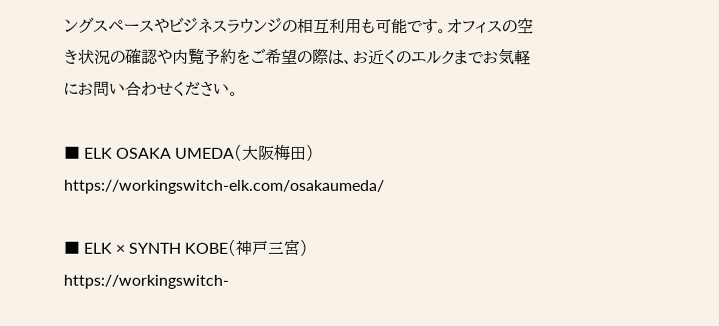ングスペースやビジネスラウンジの相互利用も可能です。オフィスの空き状況の確認や内覧予約をご希望の際は、お近くのエルクまでお気軽にお問い合わせください。

■ ELK OSAKA UMEDA(大阪梅田)
https://workingswitch-elk.com/osakaumeda/

■ ELK × SYNTH KOBE(神戸三宮)
https://workingswitch-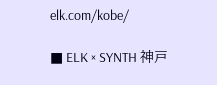elk.com/kobe/

■ ELK × SYNTH 神戸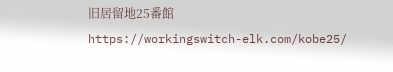旧居留地25番館
https://workingswitch-elk.com/kobe25/